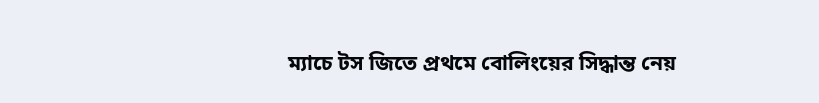ম্যাচে টস জিতে প্রথমে বোলিংয়ের সিদ্ধান্ত নেয়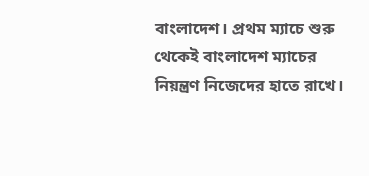বাংলাদেশ। প্রথম ম্যাচে শুরু থেকেই বাংলাদেশ ম্যাচের নিয়ন্ত্রণ নিজেদের হাতে রাখে।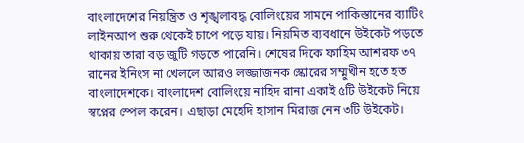বাংলাদেশের নিয়ন্ত্রিত ও শৃঙ্খলাবদ্ধ বোলিংয়ের সামনে পাকিস্তানের ব্যাটিং লাইনআপ শুরু থেকেই চাপে পড়ে যায়। নিয়মিত ব্যবধানে উইকেট পড়তে থাকায় তারা বড় জুটি গড়তে পারেনি। শেষের দিকে ফাহিম আশরফ ৩৭ রানের ইনিংস না খেললে আরও লজ্জাজনক স্কোরের সম্মুখীন হতে হত বাংলাদেশকে। বাংলাদেশ বোলিংয়ে নাহিদ রানা একাই ৫টি উইকেট নিয়ে স্বপ্নের স্পেল করেন। এছাড়া মেহেদি হাসান মিরাজ নেন ৩টি উইকেট।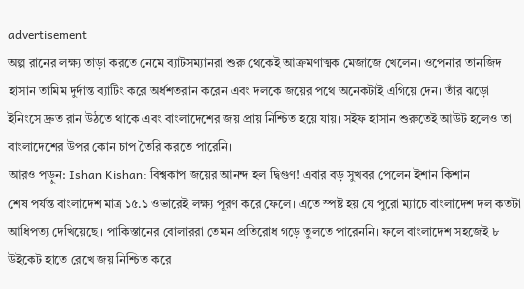advertisement
অল্প রানের লক্ষ্য তাড়া করতে নেমে ব্যাটসম্যানরা শুরু থেকেই আক্রমণাত্মক মেজাজে খেলেন। ওপেনার তানজিদ হাসান তামিম দুর্দান্ত ব্যাটিং করে অর্ধশতরান করেন এবং দলকে জয়ের পথে অনেকটাই এগিয়ে দেন। তাঁর ঝড়ো ইনিংসে দ্রুত রান উঠতে থাকে এবং বাংলাদেশের জয় প্রায় নিশ্চিত হয়ে যায়। সইফ হাসান শুরুতেই আউট হলেও তা বাংলাদেশের উপর কোন চাপ তৈরি করতে পারেনি।
আরও পড়ুন: Ishan Kishan: বিশ্বকাপ জয়ের আনন্দ হল দ্বিগুণ! এবার বড় সুখবর পেলেন ইশান কিশান
শেষ পর্যন্ত বাংলাদেশ মাত্র ১৫.১ ওভারেই লক্ষ্য পূরণ করে ফেলে। এতে স্পষ্ট হয় যে পুরো ম্যাচে বাংলাদেশ দল কতটা আধিপত্য দেখিয়েছে। পাকিস্তানের বোলাররা তেমন প্রতিরোধ গড়ে তুলতে পারেননি। ফলে বাংলাদেশ সহজেই ৮ উইকেট হাতে রেখে জয় নিশ্চিত করে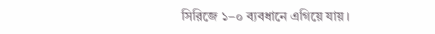সিরিজে ১–০ ব্যবধানে এগিয়ে যায়।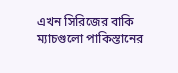এখন সিরিজের বাকি ম্যাচগুলো পাকিস্তানের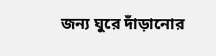জন্য ঘুরে দাঁড়ানোর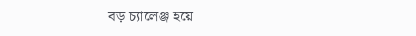বড় চ্যালেঞ্জ হয়ে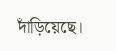দাঁড়িয়েছে।